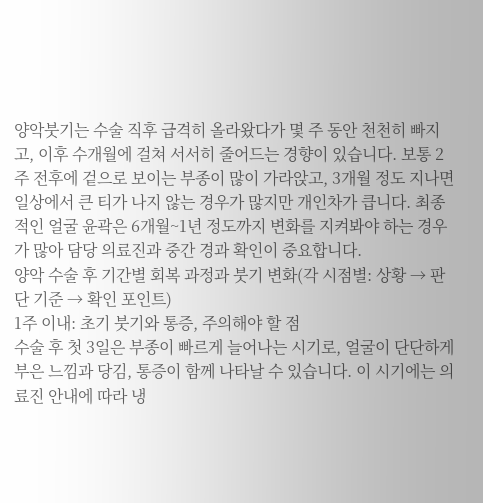양악붓기는 수술 직후 급격히 올라왔다가 몇 주 동안 천천히 빠지고, 이후 수개월에 걸쳐 서서히 줄어드는 경향이 있습니다. 보통 2주 전후에 겉으로 보이는 부종이 많이 가라앉고, 3개월 정도 지나면 일상에서 큰 티가 나지 않는 경우가 많지만 개인차가 큽니다. 최종적인 얼굴 윤곽은 6개월~1년 정도까지 변화를 지켜봐야 하는 경우가 많아 담당 의료진과 중간 경과 확인이 중요합니다.
양악 수술 후 기간별 회복 과정과 붓기 변화(각 시점별: 상황 → 판단 기준 → 확인 포인트)
1주 이내: 초기 붓기와 통증, 주의해야 할 점
수술 후 첫 3일은 부종이 빠르게 늘어나는 시기로, 얼굴이 단단하게 부은 느낌과 당김, 통증이 함께 나타날 수 있습니다. 이 시기에는 의료진 안내에 따라 냉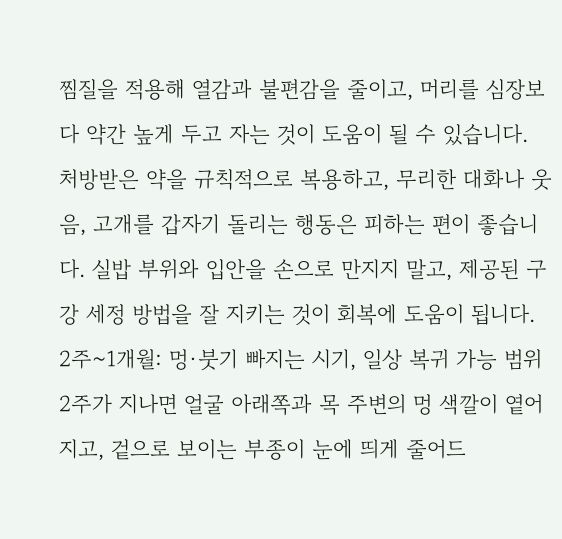찜질을 적용해 열감과 불편감을 줄이고, 머리를 심장보다 약간 높게 두고 자는 것이 도움이 될 수 있습니다. 처방받은 약을 규칙적으로 복용하고, 무리한 대화나 웃음, 고개를 갑자기 돌리는 행동은 피하는 편이 좋습니다. 실밥 부위와 입안을 손으로 만지지 말고, 제공된 구강 세정 방법을 잘 지키는 것이 회복에 도움이 됩니다.
2주~1개월: 멍·붓기 빠지는 시기, 일상 복귀 가능 범위
2주가 지나면 얼굴 아래쪽과 목 주변의 멍 색깔이 옅어지고, 겉으로 보이는 부종이 눈에 띄게 줄어드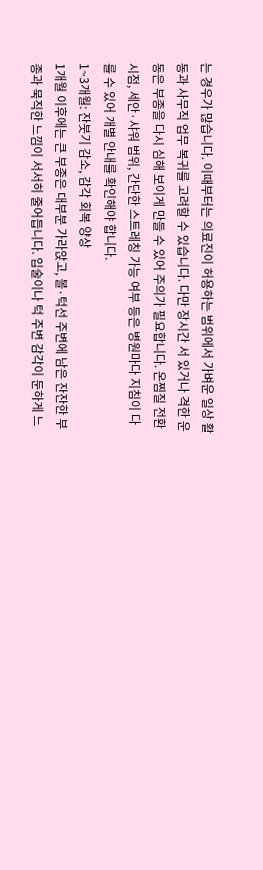는 경우가 많습니다. 이때부터는 의료진이 허용하는 범위에서 가벼운 일상 활동과 사무직 업무 복귀를 고려할 수 있습니다. 다만 장시간 서 있거나 격한 운동은 부종을 다시 심해 보이게 만들 수 있어 주의가 필요합니다. 온찜질 전환 시점, 세안·샤워 범위, 간단한 스트레칭 가능 여부 등은 병원마다 지침이 다를 수 있어 개별 안내를 확인해야 합니다.
1~3개월: 잔붓기 감소, 감각 회복 양상
1개월 이후에는 큰 부종은 대부분 가라앉고, 볼·턱선 주변에 남은 잔잔한 부종과 묵직한 느낌이 서서히 줄어듭니다. 입술이나 턱 주변 감각이 둔하게 느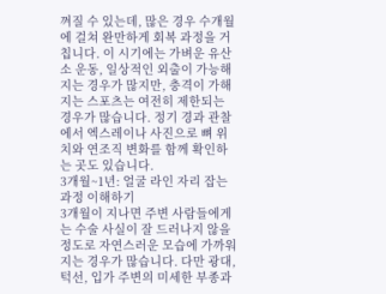껴질 수 있는데, 많은 경우 수개월에 걸쳐 완만하게 회복 과정을 거칩니다. 이 시기에는 가벼운 유산소 운동, 일상적인 외출이 가능해지는 경우가 많지만, 충격이 가해지는 스포츠는 여전히 제한되는 경우가 많습니다. 정기 경과 관찰에서 엑스레이나 사진으로 뼈 위치와 연조직 변화를 함께 확인하는 곳도 있습니다.
3개월~1년: 얼굴 라인 자리 잡는 과정 이해하기
3개월이 지나면 주변 사람들에게는 수술 사실이 잘 드러나지 않을 정도로 자연스러운 모습에 가까워지는 경우가 많습니다. 다만 광대, 턱선, 입가 주변의 미세한 부종과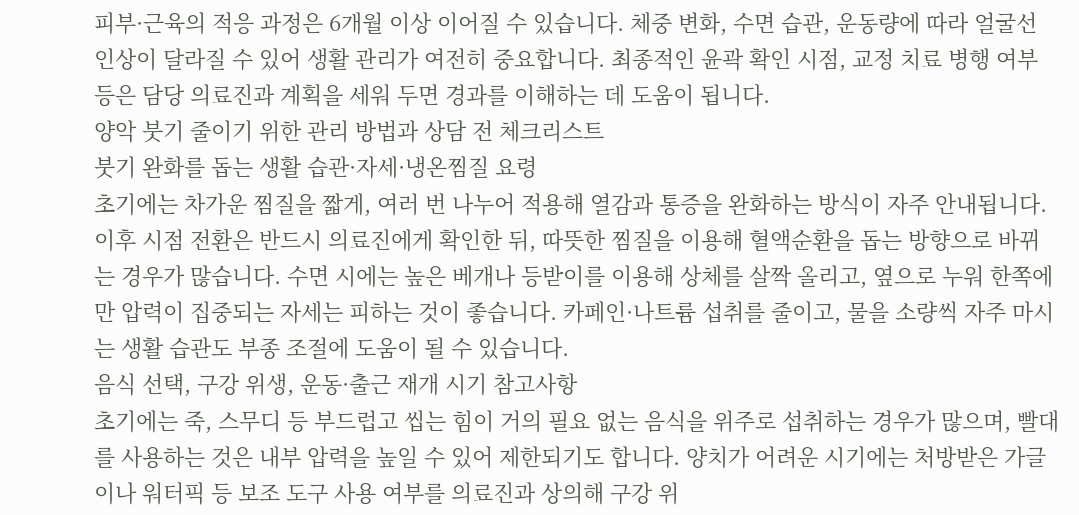피부·근육의 적응 과정은 6개월 이상 이어질 수 있습니다. 체중 변화, 수면 습관, 운동량에 따라 얼굴선 인상이 달라질 수 있어 생활 관리가 여전히 중요합니다. 최종적인 윤곽 확인 시점, 교정 치료 병행 여부 등은 담당 의료진과 계획을 세워 두면 경과를 이해하는 데 도움이 됩니다.
양악 붓기 줄이기 위한 관리 방법과 상담 전 체크리스트
붓기 완화를 돕는 생활 습관·자세·냉온찜질 요령
초기에는 차가운 찜질을 짧게, 여러 번 나누어 적용해 열감과 통증을 완화하는 방식이 자주 안내됩니다. 이후 시점 전환은 반드시 의료진에게 확인한 뒤, 따뜻한 찜질을 이용해 혈액순환을 돕는 방향으로 바뀌는 경우가 많습니다. 수면 시에는 높은 베개나 등받이를 이용해 상체를 살짝 올리고, 옆으로 누워 한쪽에만 압력이 집중되는 자세는 피하는 것이 좋습니다. 카페인·나트륨 섭취를 줄이고, 물을 소량씩 자주 마시는 생활 습관도 부종 조절에 도움이 될 수 있습니다.
음식 선택, 구강 위생, 운동·출근 재개 시기 참고사항
초기에는 죽, 스무디 등 부드럽고 씹는 힘이 거의 필요 없는 음식을 위주로 섭취하는 경우가 많으며, 빨대를 사용하는 것은 내부 압력을 높일 수 있어 제한되기도 합니다. 양치가 어려운 시기에는 처방받은 가글이나 워터픽 등 보조 도구 사용 여부를 의료진과 상의해 구강 위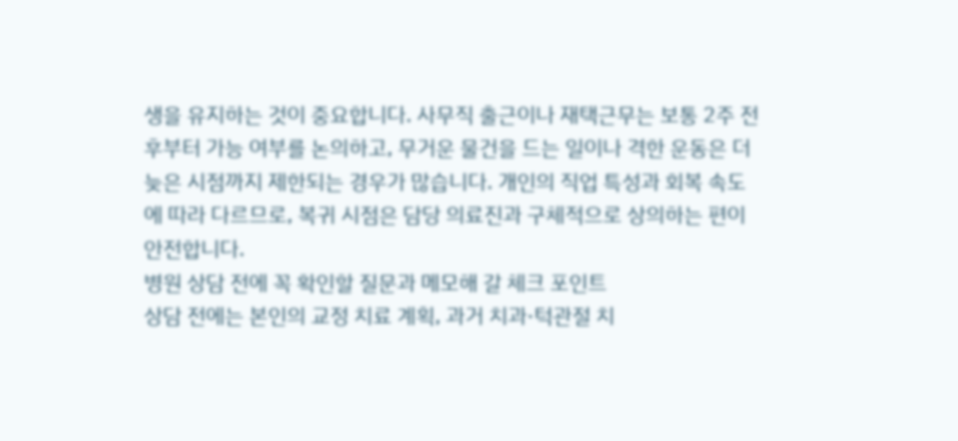생을 유지하는 것이 중요합니다. 사무직 출근이나 재택근무는 보통 2주 전후부터 가능 여부를 논의하고, 무거운 물건을 드는 일이나 격한 운동은 더 늦은 시점까지 제한되는 경우가 많습니다. 개인의 직업 특성과 회복 속도에 따라 다르므로, 복귀 시점은 담당 의료진과 구체적으로 상의하는 편이 안전합니다.
병원 상담 전에 꼭 확인할 질문과 메모해 갈 체크 포인트
상담 전에는 본인의 교정 치료 계획, 과거 치과·턱관절 치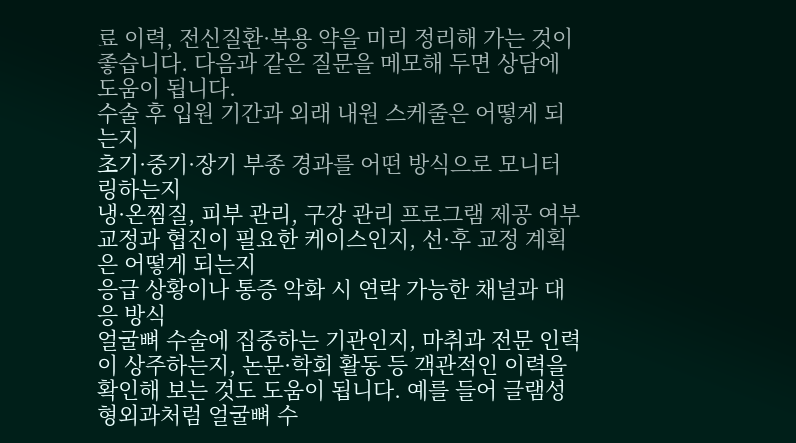료 이력, 전신질환·복용 약을 미리 정리해 가는 것이 좋습니다. 다음과 같은 질문을 메모해 두면 상담에 도움이 됩니다.
수술 후 입원 기간과 외래 내원 스케줄은 어떻게 되는지
초기·중기·장기 부종 경과를 어떤 방식으로 모니터링하는지
냉·온찜질, 피부 관리, 구강 관리 프로그램 제공 여부
교정과 협진이 필요한 케이스인지, 선·후 교정 계획은 어떻게 되는지
응급 상황이나 통증 악화 시 연락 가능한 채널과 대응 방식
얼굴뼈 수술에 집중하는 기관인지, 마취과 전문 인력이 상주하는지, 논문·학회 활동 등 객관적인 이력을 확인해 보는 것도 도움이 됩니다. 예를 들어 글램성형외과처럼 얼굴뼈 수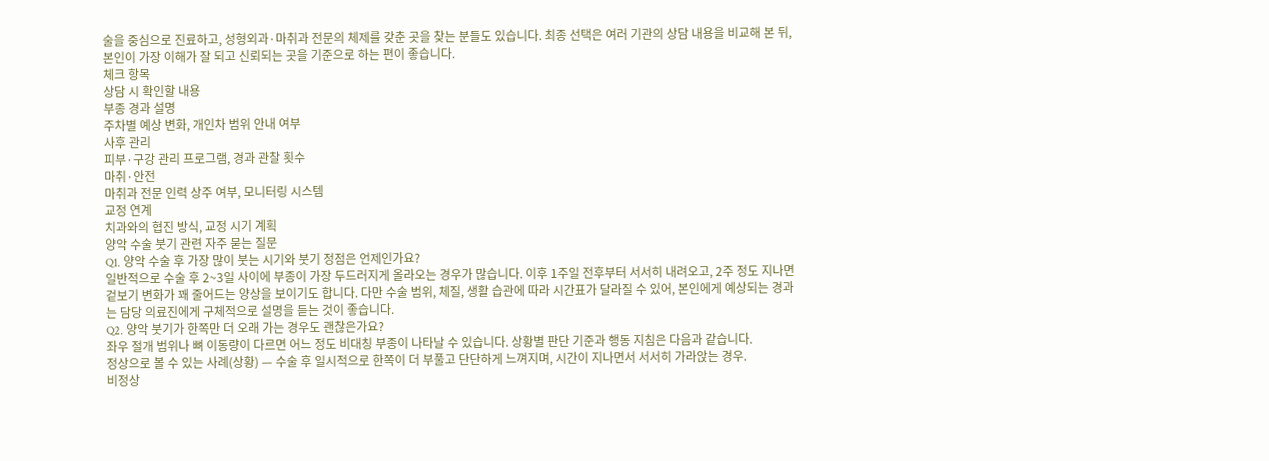술을 중심으로 진료하고, 성형외과·마취과 전문의 체제를 갖춘 곳을 찾는 분들도 있습니다. 최종 선택은 여러 기관의 상담 내용을 비교해 본 뒤, 본인이 가장 이해가 잘 되고 신뢰되는 곳을 기준으로 하는 편이 좋습니다.
체크 항목
상담 시 확인할 내용
부종 경과 설명
주차별 예상 변화, 개인차 범위 안내 여부
사후 관리
피부·구강 관리 프로그램, 경과 관찰 횟수
마취·안전
마취과 전문 인력 상주 여부, 모니터링 시스템
교정 연계
치과와의 협진 방식, 교정 시기 계획
양악 수술 붓기 관련 자주 묻는 질문
Q1. 양악 수술 후 가장 많이 붓는 시기와 붓기 정점은 언제인가요?
일반적으로 수술 후 2~3일 사이에 부종이 가장 두드러지게 올라오는 경우가 많습니다. 이후 1주일 전후부터 서서히 내려오고, 2주 정도 지나면 겉보기 변화가 꽤 줄어드는 양상을 보이기도 합니다. 다만 수술 범위, 체질, 생활 습관에 따라 시간표가 달라질 수 있어, 본인에게 예상되는 경과는 담당 의료진에게 구체적으로 설명을 듣는 것이 좋습니다.
Q2. 양악 붓기가 한쪽만 더 오래 가는 경우도 괜찮은가요?
좌우 절개 범위나 뼈 이동량이 다르면 어느 정도 비대칭 부종이 나타날 수 있습니다. 상황별 판단 기준과 행동 지침은 다음과 같습니다.
정상으로 볼 수 있는 사례(상황) — 수술 후 일시적으로 한쪽이 더 부풀고 단단하게 느껴지며, 시간이 지나면서 서서히 가라앉는 경우.
비정상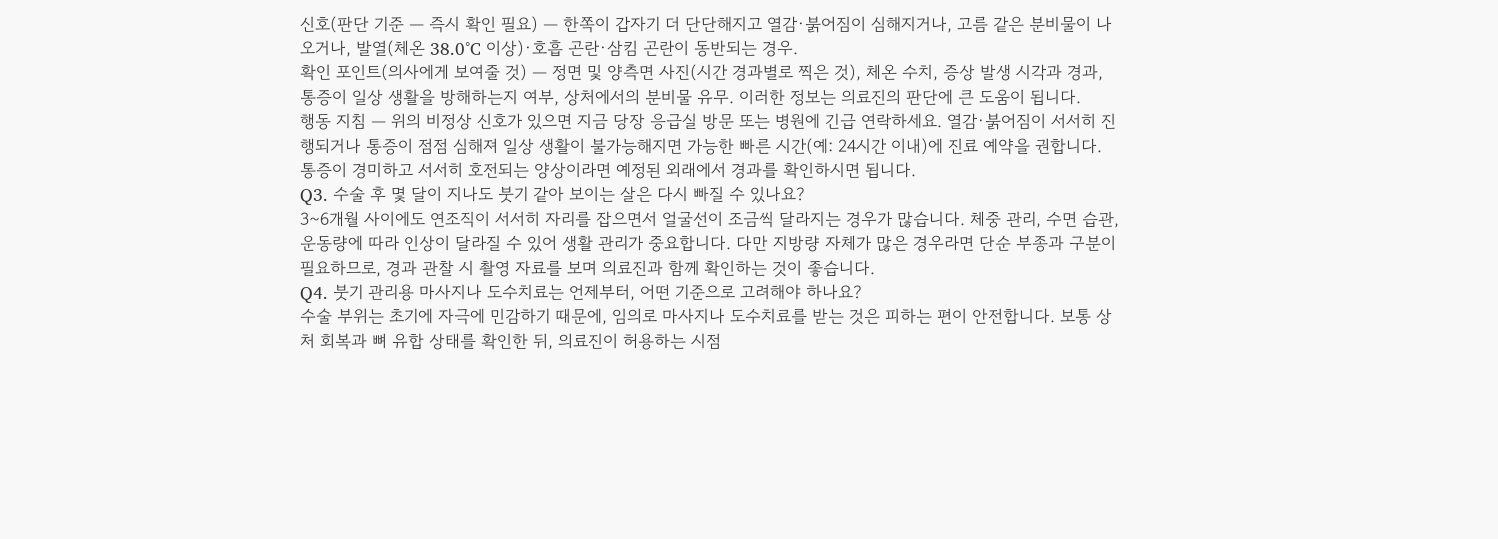신호(판단 기준 — 즉시 확인 필요) — 한쪽이 갑자기 더 단단해지고 열감·붉어짐이 심해지거나, 고름 같은 분비물이 나오거나, 발열(체온 38.0°C 이상)·호흡 곤란·삼킴 곤란이 동반되는 경우.
확인 포인트(의사에게 보여줄 것) — 정면 및 양측면 사진(시간 경과별로 찍은 것), 체온 수치, 증상 발생 시각과 경과, 통증이 일상 생활을 방해하는지 여부, 상처에서의 분비물 유무. 이러한 정보는 의료진의 판단에 큰 도움이 됩니다.
행동 지침 — 위의 비정상 신호가 있으면 지금 당장 응급실 방문 또는 병원에 긴급 연락하세요. 열감·붉어짐이 서서히 진행되거나 통증이 점점 심해져 일상 생활이 불가능해지면 가능한 빠른 시간(예: 24시간 이내)에 진료 예약을 권합니다. 통증이 경미하고 서서히 호전되는 양상이라면 예정된 외래에서 경과를 확인하시면 됩니다.
Q3. 수술 후 몇 달이 지나도 붓기 같아 보이는 살은 다시 빠질 수 있나요?
3~6개월 사이에도 연조직이 서서히 자리를 잡으면서 얼굴선이 조금씩 달라지는 경우가 많습니다. 체중 관리, 수면 습관, 운동량에 따라 인상이 달라질 수 있어 생활 관리가 중요합니다. 다만 지방량 자체가 많은 경우라면 단순 부종과 구분이 필요하므로, 경과 관찰 시 촬영 자료를 보며 의료진과 함께 확인하는 것이 좋습니다.
Q4. 붓기 관리용 마사지나 도수치료는 언제부터, 어떤 기준으로 고려해야 하나요?
수술 부위는 초기에 자극에 민감하기 때문에, 임의로 마사지나 도수치료를 받는 것은 피하는 편이 안전합니다. 보통 상처 회복과 뼈 유합 상태를 확인한 뒤, 의료진이 허용하는 시점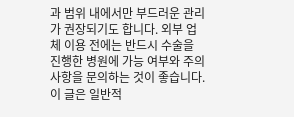과 범위 내에서만 부드러운 관리가 권장되기도 합니다. 외부 업체 이용 전에는 반드시 수술을 진행한 병원에 가능 여부와 주의사항을 문의하는 것이 좋습니다.
이 글은 일반적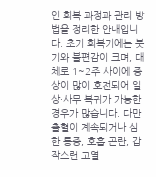인 회복 과정과 관리 방법을 정리한 안내입니다. 초기 회복기에는 붓기와 불편감이 크며, 대체로 1~2주 사이에 증상이 많이 호전되어 일상·사무 복귀가 가능한 경우가 많습니다. 다만 출혈이 계속되거나 심한 통증, 호흡 곤란, 갑작스런 고열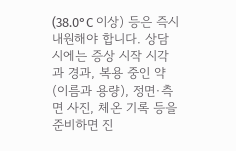(38.0°C 이상) 등은 즉시 내원해야 합니다. 상담 시에는 증상 시작 시각과 경과, 복용 중인 약(이름과 용량), 정면·측면 사진, 체온 기록 등을 준비하면 진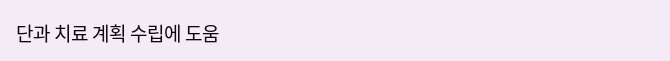단과 치료 계획 수립에 도움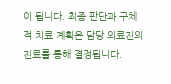이 됩니다. 최종 판단과 구체적 치료 계획은 담당 의료진의 진료를 통해 결정됩니다.